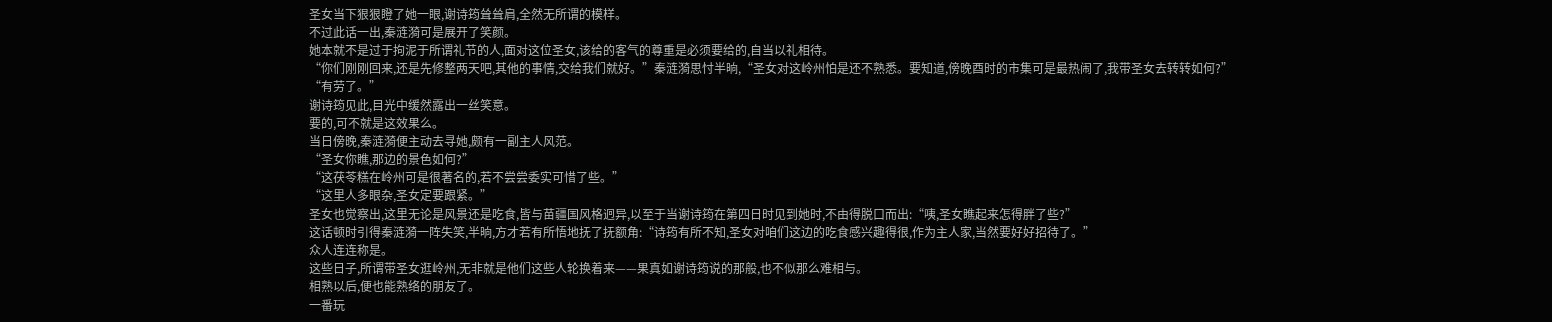圣女当下狠狠瞪了她一眼,谢诗筠耸耸肩,全然无所谓的模样。
不过此话一出,秦涟漪可是展开了笑颜。
她本就不是过于拘泥于所谓礼节的人,面对这位圣女,该给的客气的尊重是必须要给的,自当以礼相待。
“你们刚刚回来,还是先修整两天吧,其他的事情,交给我们就好。”秦涟漪思忖半晌,“圣女对这岭州怕是还不熟悉。要知道,傍晚酉时的市集可是最热闹了,我带圣女去转转如何?”
“有劳了。”
谢诗筠见此,目光中缓然露出一丝笑意。
要的,可不就是这效果么。
当日傍晚,秦涟漪便主动去寻她,颇有一副主人风范。
“圣女你瞧,那边的景色如何?”
“这茯苓糕在岭州可是很著名的,若不尝尝委实可惜了些。”
“这里人多眼杂,圣女定要跟紧。”
圣女也觉察出,这里无论是风景还是吃食,皆与苗疆国风格迥异,以至于当谢诗筠在第四日时见到她时,不由得脱口而出:“咦,圣女瞧起来怎得胖了些?”
这话顿时引得秦涟漪一阵失笑,半晌,方才若有所悟地抚了抚额角:“诗筠有所不知,圣女对咱们这边的吃食感兴趣得很,作为主人家,当然要好好招待了。”
众人连连称是。
这些日子,所谓带圣女逛岭州,无非就是他们这些人轮换着来——果真如谢诗筠说的那般,也不似那么难相与。
相熟以后,便也能熟络的朋友了。
一番玩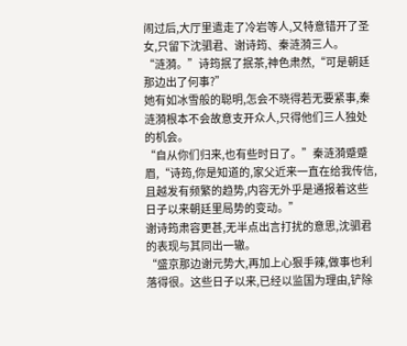闹过后,大厅里遣走了冷岩等人,又特意错开了圣女,只留下沈驷君、谢诗筠、秦涟漪三人。
“涟漪。”诗筠抿了抿茶,神色肃然,“可是朝廷那边出了何事?”
她有如冰雪般的聪明,怎会不晓得若无要紧事,秦涟漪根本不会故意支开众人,只得他们三人独处的机会。
“自从你们归来,也有些时日了。”秦涟漪蹙蹙眉,“诗筠,你是知道的,家父近来一直在给我传信,且越发有频繁的趋势,内容无外乎是通报着这些日子以来朝廷里局势的变动。”
谢诗筠肃容更甚,无半点出言打扰的意思,沈驷君的表现与其同出一辙。
“盛京那边谢元势大,再加上心狠手辣,做事也利落得很。这些日子以来,已经以监国为理由,铲除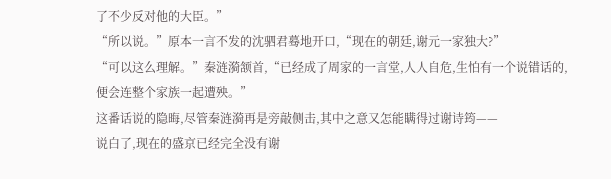了不少反对他的大臣。”
“所以说。”原本一言不发的沈驷君蓦地开口,“现在的朝廷,谢元一家独大?”
“可以这么理解。”秦涟漪颔首,“已经成了周家的一言堂,人人自危,生怕有一个说错话的,便会连整个家族一起遭殃。”
这番话说的隐晦,尽管秦涟漪再是旁敲侧击,其中之意又怎能瞒得过谢诗筠——
说白了,现在的盛京已经完全没有谢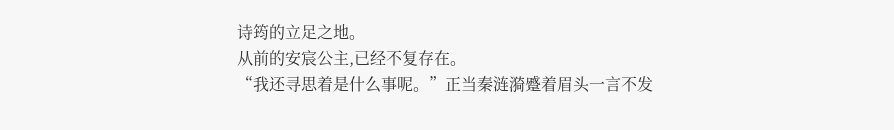诗筠的立足之地。
从前的安宸公主,已经不复存在。
“我还寻思着是什么事呢。”正当秦涟漪蹙着眉头一言不发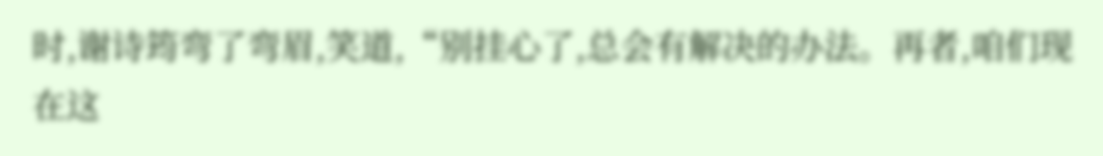时,谢诗筠弯了弯眉,笑道,“别挂心了,总会有解决的办法。再者,咱们现在这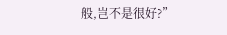般,岂不是很好?”